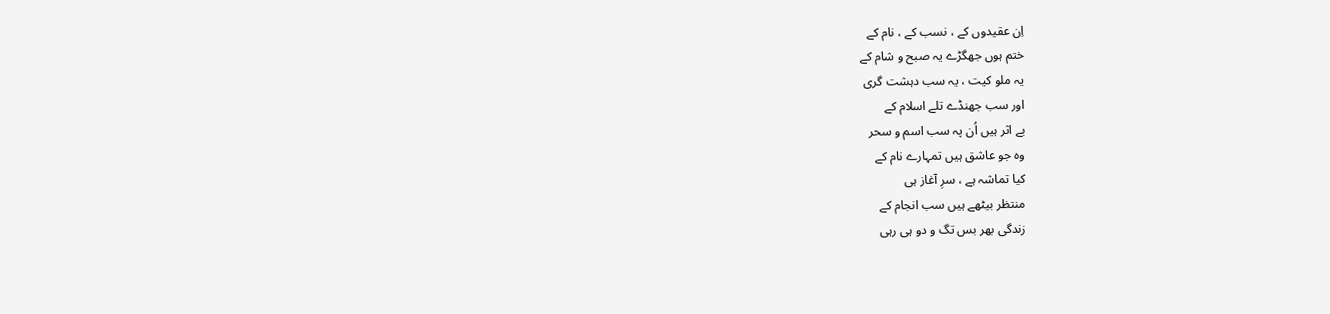اِن عقیدوں کے ، نسب کے ، نام کے
ختم ہوں جھگڑے یہ صبح و شام کے
یہ ملو کیت ، یہ سب دہشت گری
اور سب جھنڈے تلے اسلام کے
بے اثر ہیں اُن پہ سب اسم و سحر
وہ جو عاشق ہیں تمہارے نام کے
کیا تماشہ ہے ، سرِ آغاز ہی
منتظر بیٹھے ہیں سب انجام کے
زندگی بھر بس تگ و دو ہی رہی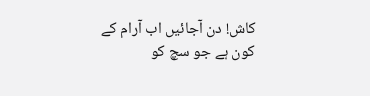کاش! دن آجائیں اب آرام کے
کون ہے جو سچ کو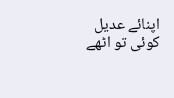اپنائے عدیل
کوئی تو اٹھے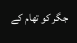جگر کو تھام کے